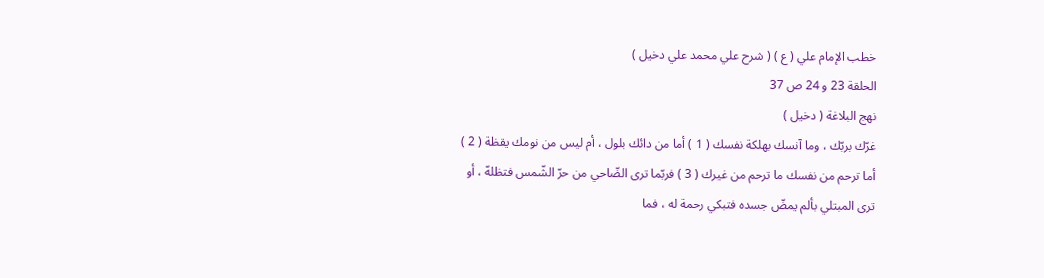خطب الإمام علي ( ع ) ( شرح علي محمد علي دخيل )
الحلقة 23 و 24 ص 37
نهج البلاغة ( دخيل )
غرّك بربّك ، وما آنسك بهلكة نفسك ( 1 ) أما من دائك بلول ، أم ليس من نومك يقظة ( 2 ) أما ترحم من نفسك ما ترحم من غيرك ( 3 ) فربّما ترى الضّاحي من حرّ الشّمس فتظلهّ ، أو ترى المبتلي بألم يمضّ جسده فتبكي رحمة له ، فما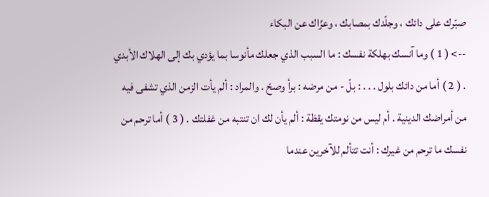صبّرك على دائك ، وجلّدك بمصابك ، وعزّاك عن البكاء
--> ( 1 ) وما آنسك بهلكة نفسك : ما السبب الذي جعلك مأنوسا بما يؤدي بك إلى الهلاك الأبدي . ( 2 ) أما من دائك بلول . . . : بلّ - من مرضه : برأ وصحّ . والمراد : ألم يأت الزمن الذي تشفى فيه من أمراضك الدينية . أم ليس من نومتك يقظة : ألم يأن لك ان تنتبه من غفلتك . ( 3 ) أما ترحم من نفسك ما ترحم من غيرك : أنت تتألم للآخرين عندما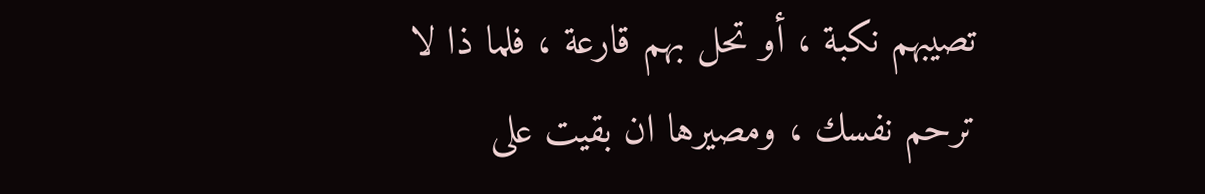تصيبهم نكبة ، أو تحل بهم قارعة ، فلما ذا لا ترحم نفسك ، ومصيرها ان بقيت على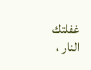غفلتك النار ،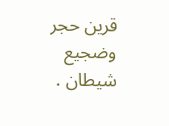قرين حجر وضجيع شيطان .